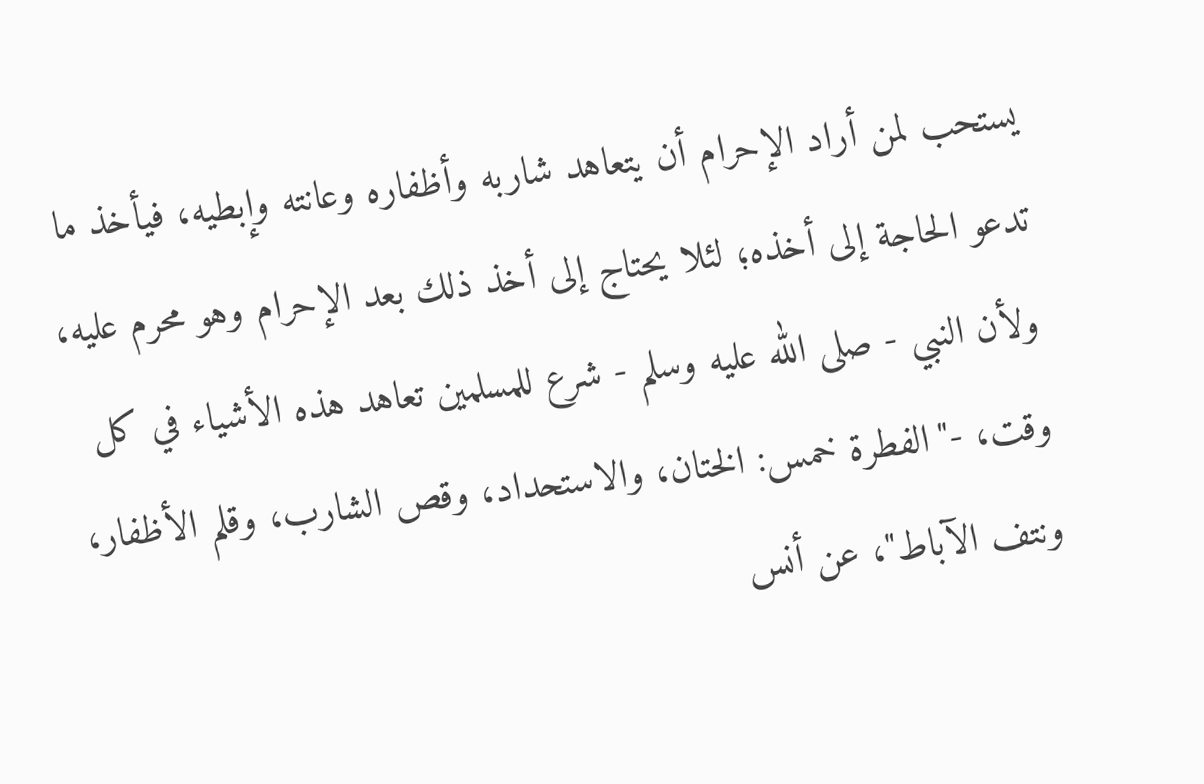يستحب لمن أراد الإحرام أن يتعاهد شاربه وأظفاره وعانته وإبطيه، فيأخذ ما تدعو الحاجة إلى أخذه؛ لئلا يحتاج إلى أخذ ذلك بعد الإحرام وهو محرم عليه، ولأن النبي - صلى الله عليه وسلم - شرع للمسلمين تعاهد هذه الأشياء في كل وقت، -"الفطرة خمس: الختان، والاستحداد، وقص الشارب، وقلم الأظفار، ونتف الآباط"، عن أنس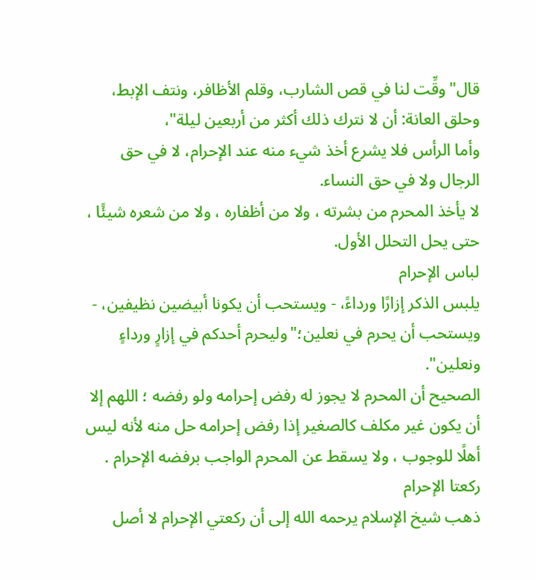قال"وقِّت لنا في قص الشارب، وقلم الأظافر، ونتف الإبط، وحلق العانة: أن لا نترك ذلك أكثر من أربعين ليلة"،
وأما الرأس فلا يشرع أخذ شيء منه عند الإحرام، لا في حق الرجال ولا في حق النساء.
لا يأخذ المحرم من بشرته ، ولا من أظفاره ، ولا من شعره شيئًا ، حتى يحل التحلل الأول.
لباس الإحرام
يلبس الذكر إزارًا ورداءً، - ويستحب أن يكونا أبيضين نظيفين، - ويستحب أن يحرم في نعلين؛"وليحرم أحدكم في إزارٍ ورداءٍ ونعلين".
الصحيح أن المحرم لا يجوز له رفض إحرامه ولو رفضه ؛ اللهم إلا أن يكون غير مكلف كالصغير إذا رفض إحرامه حل منه لأنه ليس أهلًا للوجوب ، ولا يسقط عن المحرم الواجب برفضه الإحرام .
ركعتا الإحرام
ذهب شيخ الإسلام يرحمه الله إلى أن ركعتي الإحرام لا أصل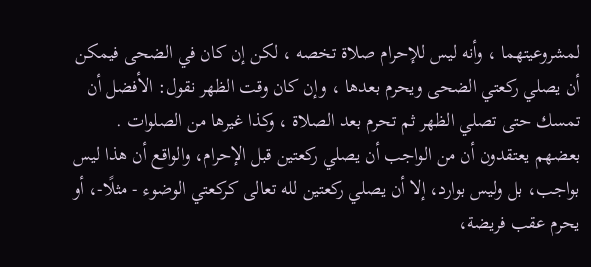لمشروعيتهما ، وأنه ليس للإحرام صلاة تخصه ، لكن إن كان في الضحى فيمكن أن يصلي ركعتي الضحى ويحرم بعدها ، وإن كان وقت الظهر نقول: الأفضل أن تمسك حتى تصلي الظهر ثم تحرم بعد الصلاة ، وكذا غيرها من الصلوات .
بعضهم يعتقدون أن من الواجب أن يصلي ركعتين قبل الإحرام، والواقع أن هذا ليس بواجب، بل وليس بوارد، إلا أن يصلي ركعتين لله تعالى كركعتي الوضوء - مثلًا-، أو يحرم عقب فريضة،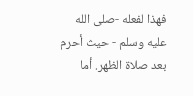فهذا لفعله -صلى الله عليه وسلم - حيث أحرم بعد صلاة الظهر. أما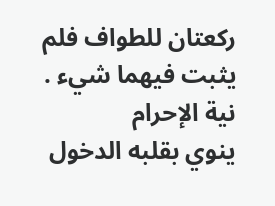ركعتان للطواف فلم يثبت فيهما شيء .
نية الإحرام
ينوي بقلبه الدخول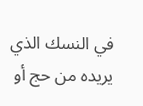في النسك الذي يريده من حج أو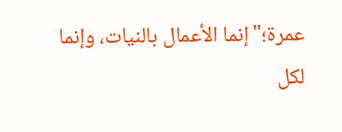عمرة؛"إنما الأعمال بالنيات، وإنما لكل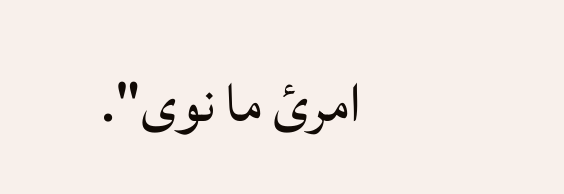امرئ ما نوى".